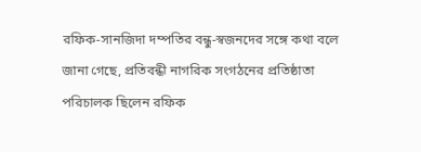রফিক-সানজিদা দম্পতির বন্ধু-স্বজনদের সঙ্গে কথা বলে জানা গেছে, প্রতিবন্ধী নাগরিক সংগঠনের প্রতিষ্ঠাতা পরিচালক ছিলেন রফিক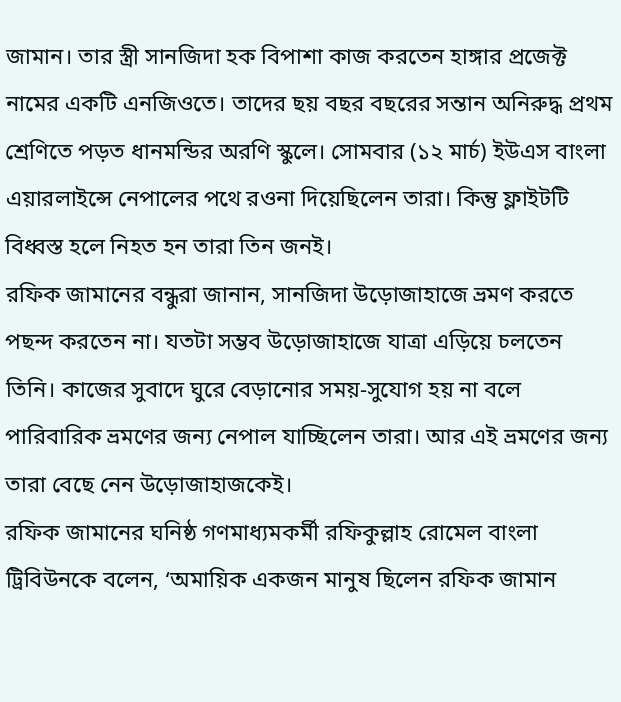জামান। তার স্ত্রী সানজিদা হক বিপাশা কাজ করতেন হাঙ্গার প্রজেক্ট নামের একটি এনজিওতে। তাদের ছয় বছর বছরের সন্তান অনিরুদ্ধ প্রথম শ্রেণিতে পড়ত ধানমন্ডির অরণি স্কুলে। সোমবার (১২ মার্চ) ইউএস বাংলা এয়ারলাইন্সে নেপালের পথে রওনা দিয়েছিলেন তারা। কিন্তু ফ্লাইটটি বিধ্বস্ত হলে নিহত হন তারা তিন জনই।
রফিক জামানের বন্ধুরা জানান, সানজিদা উড়োজাহাজে ভ্রমণ করতে পছন্দ করতেন না। যতটা সম্ভব উড়োজাহাজে যাত্রা এড়িয়ে চলতেন তিনি। কাজের সুবাদে ঘুরে বেড়ানোর সময়-সুযোগ হয় না বলে পারিবারিক ভ্রমণের জন্য নেপাল যাচ্ছিলেন তারা। আর এই ভ্রমণের জন্য তারা বেছে নেন উড়োজাহাজকেই।
রফিক জামানের ঘনিষ্ঠ গণমাধ্যমকর্মী রফিকুল্লাহ রোমেল বাংলা ট্রিবিউনকে বলেন, ‘অমায়িক একজন মানুষ ছিলেন রফিক জামান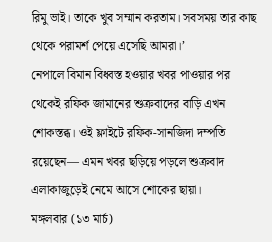রিমু ভাই। তাকে খুব সম্মান করতাম। সবসময় তার কাছ থেকে পরামর্শ পেয়ে এসেছি আমরা।’
নেপালে বিমান বিধ্বস্ত হওয়ার খবর পাওয়ার পর থেকেই রফিক জামানের শুক্রবাদের বাড়ি এখন শোকস্তব্ধ। ওই ফ্লাইটে রফিক-সানজিদা দম্পতি রয়েছেন— এমন খবর ছড়িয়ে পড়লে শুক্রবাদ এলাকাজুড়েই নেমে আসে শোকের ছায়া।
মঙ্গলবার (১৩ মার্চ)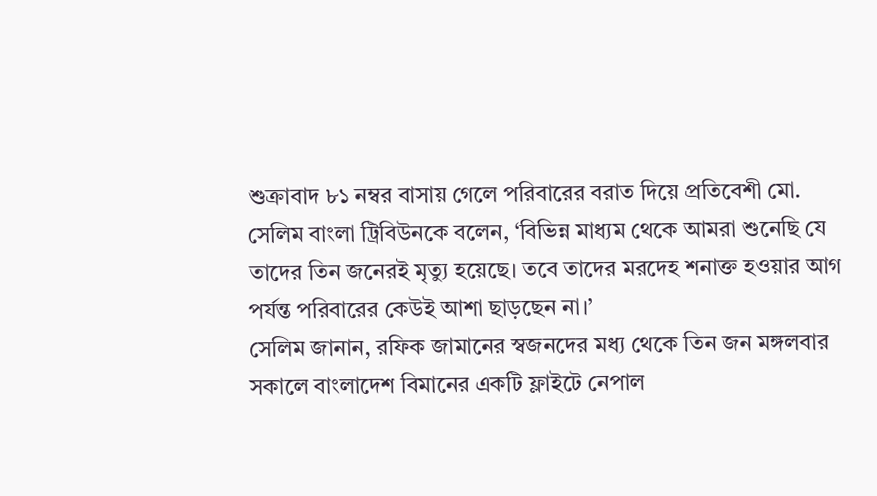শুক্রাবাদ ৮১ নম্বর বাসায় গেলে পরিবারের বরাত দিয়ে প্রতিবেশী মো. সেলিম বাংলা ট্রিবিউনকে বলেন, ‘বিভিন্ন মাধ্যম থেকে আমরা শুনেছি যে তাদের তিন জনেরই মৃত্যু হয়েছে। তবে তাদের মরদেহ শনাক্ত হওয়ার আগ পর্যন্ত পরিবারের কেউই আশা ছাড়ছেন না।’
সেলিম জানান, রফিক জামানের স্বজনদের মধ্য থেকে তিন জন মঙ্গলবার সকালে বাংলাদেশ বিমানের একটি ফ্লাইটে নেপাল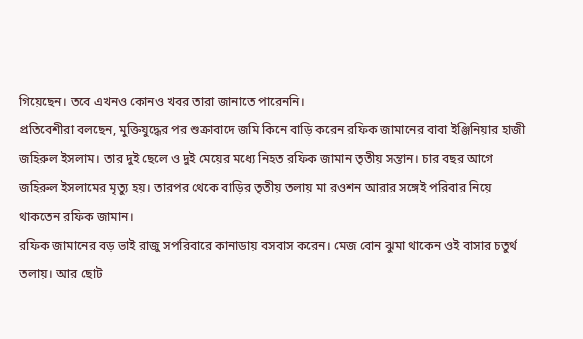গিয়েছেন। তবে এখনও কোনও খবর তারা জানাতে পারেননি।
প্রতিবেশীরা বলছেন, মুক্তিযুদ্ধের পর শুক্রাবাদে জমি কিনে বাড়ি করেন রফিক জামানের বাবা ইঞ্জিনিয়ার হাজী জহিরুল ইসলাম। তার দুই ছেলে ও দুই মেয়ের মধ্যে নিহত রফিক জামান তৃতীয় সন্তান। চার বছর আগে জহিরুল ইসলামের মৃত্যু হয়। তারপর থেকে বাড়ির তৃতীয় তলায় মা রওশন আরার সঙ্গেই পরিবার নিয়ে থাকতেন রফিক জামান।
রফিক জামানের বড় ভাই রাজু সপরিবারে কানাডায় বসবাস করেন। মেজ বোন ঝুমা থাকেন ওই বাসার চতুর্থ তলায়। আর ছোট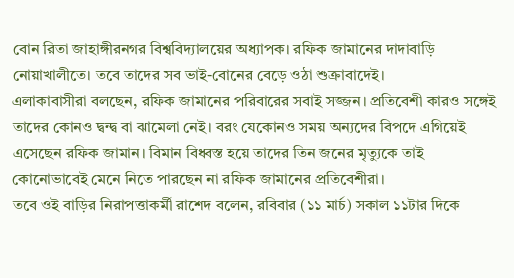বোন রিতা জাহাঙ্গীরনগর বিশ্ববিদ্যালয়ের অধ্যাপক। রফিক জামানের দাদাবাড়ি নোয়াখালীতে। তবে তাদের সব ভাই-বোনের বেড়ে ওঠা শুক্রাবাদেই।
এলাকাবাসীরা বলছেন, রফিক জামানের পরিবারের সবাই সজ্জন। প্রতিবেশী কারও সঙ্গেই তাদের কোনও দ্বন্দ্ব বা ঝামেলা নেই। বরং যেকোনও সময় অন্যদের বিপদে এগিয়েই এসেছেন রফিক জামান। বিমান বিধ্বস্ত হয়ে তাদের তিন জনের মৃত্যুকে তাই কোনোভাবেই মেনে নিতে পারছেন না রফিক জামানের প্রতিবেশীরা।
তবে ওই বাড়ির নিরাপত্তাকর্মী রাশেদ বলেন, রবিবার (১১ মার্চ) সকাল ১১টার দিকে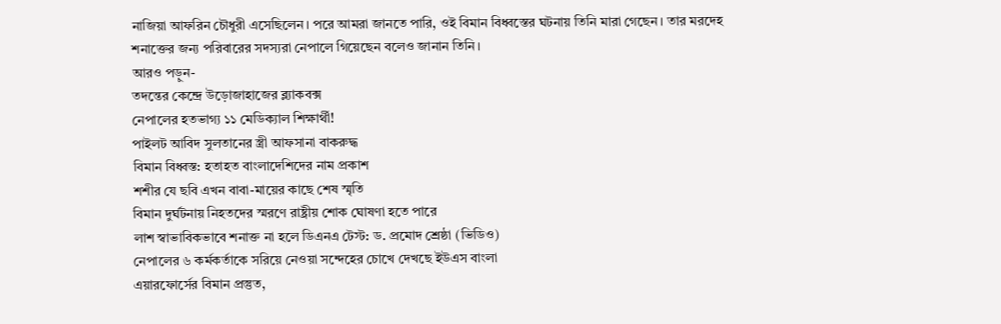নাজিয়া আফরিন চৌধুরী এসেছিলেন। পরে আমরা জানতে পারি, ওই বিমান বিধ্বস্তের ঘটনায় তিনি মারা গেছেন। তার মরদেহ শনাক্তের জন্য পরিবারের সদস্যরা নেপালে গিয়েছেন বলেও জানান তিনি।
আরও পড়ুন-
তদন্তের কেন্দ্রে উড়োজাহাজের ব্ল্যাকবক্স
নেপালের হতভাগ্য ১১ মেডিক্যাল শিক্ষার্থী!
পাইলট আবিদ সুলতানের স্ত্রী আফসানা বাকরুদ্ধ
বিমান বিধ্বস্ত: হতাহত বাংলাদেশিদের নাম প্রকাশ
শশীর যে ছবি এখন বাবা-মায়ের কাছে শেষ স্মৃতি
বিমান দুর্ঘটনায় নিহতদের স্মরণে রাষ্ট্রীয় শোক ঘোষণা হতে পারে
লাশ স্বাভাবিকভাবে শনাক্ত না হলে ডিএনএ টেস্ট: ড. প্রমোদ শ্রেষ্ঠা (ভিডিও)
নেপালের ৬ কর্মকর্তাকে সরিয়ে নেওয়া সন্দেহের চোখে দেখছে ইউএস বাংলা
এয়ারফোর্সের বিমান প্রস্তুত,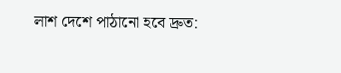লাশ দেশে পাঠানো হবে দ্রুত: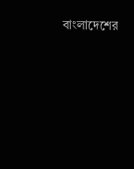বাংলাদেশের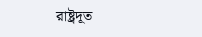রাষ্ট্রদূত